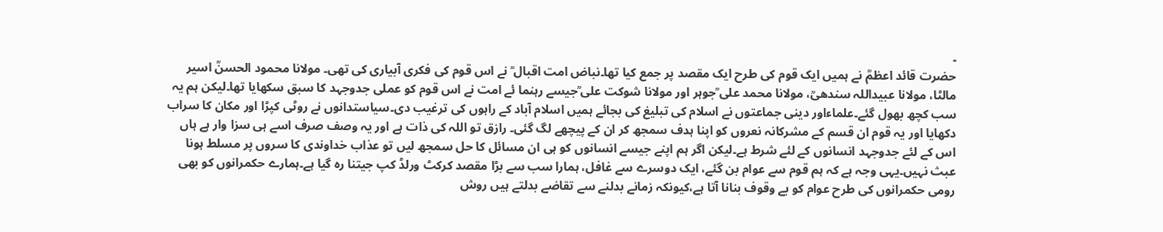۔
حضرت قائد اعظمؒ نے ہمیں ایک قوم کی طرح ایک مقصد پر جمع کیا تھا۔نباض امت اقبال ؒ نے اس قوم کی فکری آبیاری کی تھی۔ مولانا محمود الحسنؒ اسیر مالٹا، مولانا عبیداللہ سندھیؒ، مولانا محمد علی ؒجوہر اور مولانا شوکت علی ؒجیسے رہنما ئے امت نے اس قوم کو عملی جدوجہد کا سبق سکھایا تھا۔لیکن ہم یہ سب کچھ بھول گئے۔علماءاور دینی جماعتوں نے اسلام کی تبلیغ کی بجائے ہمیں اسلام آباد کے راہوں کی ترغیب دی۔سیاستدانوں نے روٹی کپڑا اور مکان کا سراب دکھایا اور یہ قوم ان قسم کے مشرکانہ نعروں کو اپنا ہدف سمجھ کر ان کے پیچھے لگ گئی۔ رازق تو اللہ کی ذات ہے اور یہ وصف صرف اسے ہی سزا وار ہے ہاں اس کے لئے جدوجہد انسانوں کے لئے شرط ہے۔لیکن اگر ہم اپنے جیسے انسانوں کو ہی ان مسائل کا حل سمجھ لیں تو عذاب خداوندی کا سروں پر مسلط ہونا عبث نہیں۔یہی وجہ ہے کہ ہم قوم سے عوام بن گئے، ایک دوسرے سے غافل، ہمارا سب سے بڑا مقصد کرکٹ ورلڈ کپ جیتنا رہ گیا ہے۔ہمارے حکمرانوں کو بھی رومی حکمرانوں کی طرح عوام کو بے وقوف بنانا آتا ہے،کیونکہ زمانے بدلنے سے تقاضے بدلتے ہیں روش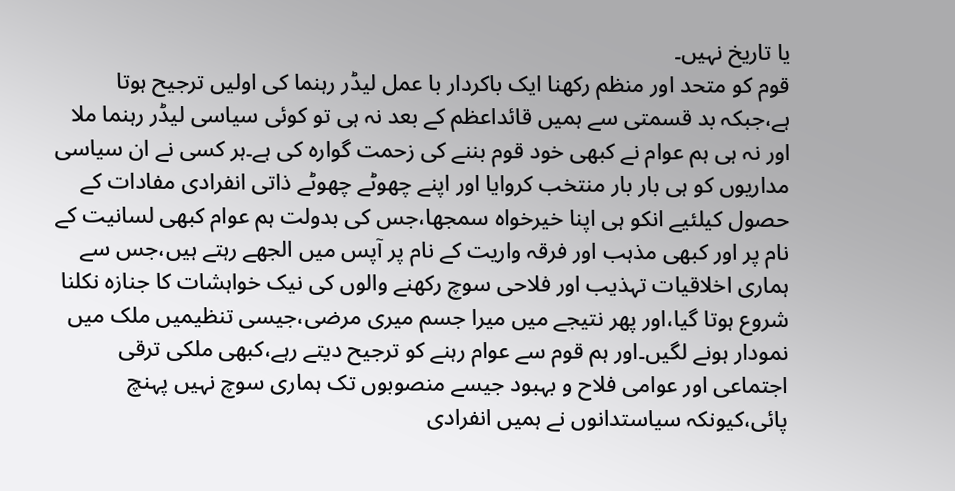یا تاریخ نہیں۔
قوم کو متحد اور منظم رکھنا ایک باکردار با عمل لیڈر رہنما کی اولیں ترجیح ہوتا ہے،جبکہ بد قسمتی سے ہمیں قائداعظم کے بعد نہ ہی تو کوئی سیاسی لیڈر رہنما ملا اور نہ ہی ہم عوام نے کبھی خود قوم بننے کی زحمت گوارہ کی ہے۔ہر کسی نے ان سیاسی مداریوں کو ہی بار بار منتخب کروایا اور اپنے چھوٹے چھوٹے ذاتی انفرادی مفادات کے حصول کیلئیے انکو ہی اپنا خیرخواہ سمجھا،جس کی بدولت ہم عوام کبھی لسانیت کے نام پر اور کبھی مذہب اور فرقہ واریت کے نام پر آپس میں الجھے رہتے ہیں،جس سے ہماری اخلاقیات تہذیب اور فلاحی سوچ رکھنے والوں کی نیک خواہشات کا جنازہ نکلنا شروع ہوتا گیا،اور پھر نتیجے میں میرا جسم میری مرضی،جیسی تنظیمیں ملک میں نمودار ہونے لگیں۔اور ہم قوم سے عوام رہنے کو ترجیح دیتے رہے،کبھی ملکی ترقی اجتماعی اور عوامی فلاح و بہبود جیسے منصوبوں تک ہماری سوچ نہیں پہنچ پائی،کیونکہ سیاستدانوں نے ہمیں انفرادی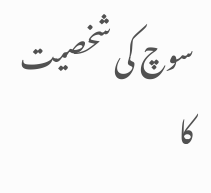سوچ کی شخصیت کا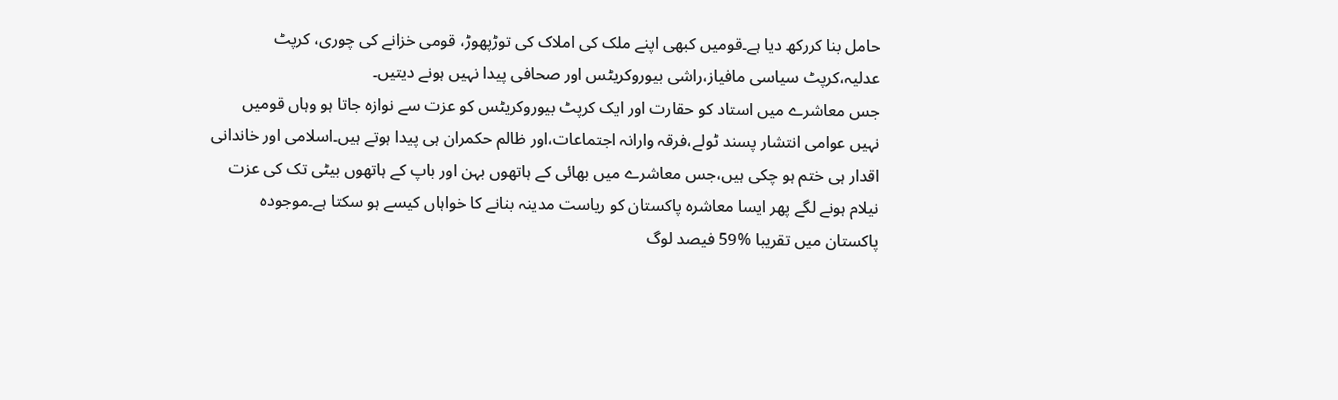حامل بنا کررکھ دیا ہے۔قومیں کبھی اپنے ملک کی املاک کی توڑپھوڑ، قومی خزانے کی چوری، کرپٹ عدلیہ،کرپٹ سیاسی مافیاز،راشی بیوروکریٹس اور صحافی پیدا نہیں ہونے دیتیں۔
جس معاشرے میں استاد کو حقارت اور ایک کرپٹ بیوروکریٹس کو عزت سے نوازہ جاتا ہو وہاں قومیں نہیں عوامی انتشار پسند ٹولے،فرقہ وارانہ اجتماعات،اور ظالم حکمران ہی پیدا ہوتے ہیں۔اسلامی اور خاندانی اقدار ہی ختم ہو چکی ہیں،جس معاشرے میں بھائی کے ہاتھوں بہن اور باپ کے ہاتھوں بیٹی تک کی عزت نیلام ہونے لگے پھر ایسا معاشرہ پاکستان کو ریاست مدینہ بنانے کا خواہاں کیسے ہو سکتا ہے۔موجودہ پاکستان میں تقریبا %59 فیصد لوگ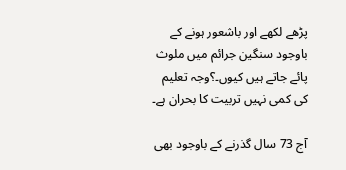پڑھے لکھے اور باشعور ہونے کے باوجود سنگین جرائم میں ملوث پائے جاتے ہیں کیوں۔؟وجہ تعلیم کی کمی نہیں تربیت کا بحران ہے۔

آج 73 سال گذرنے کے باوجود بھی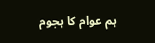ہم عوام کا ہجوم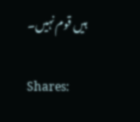ہیں قوم نہیں۔

Shares: